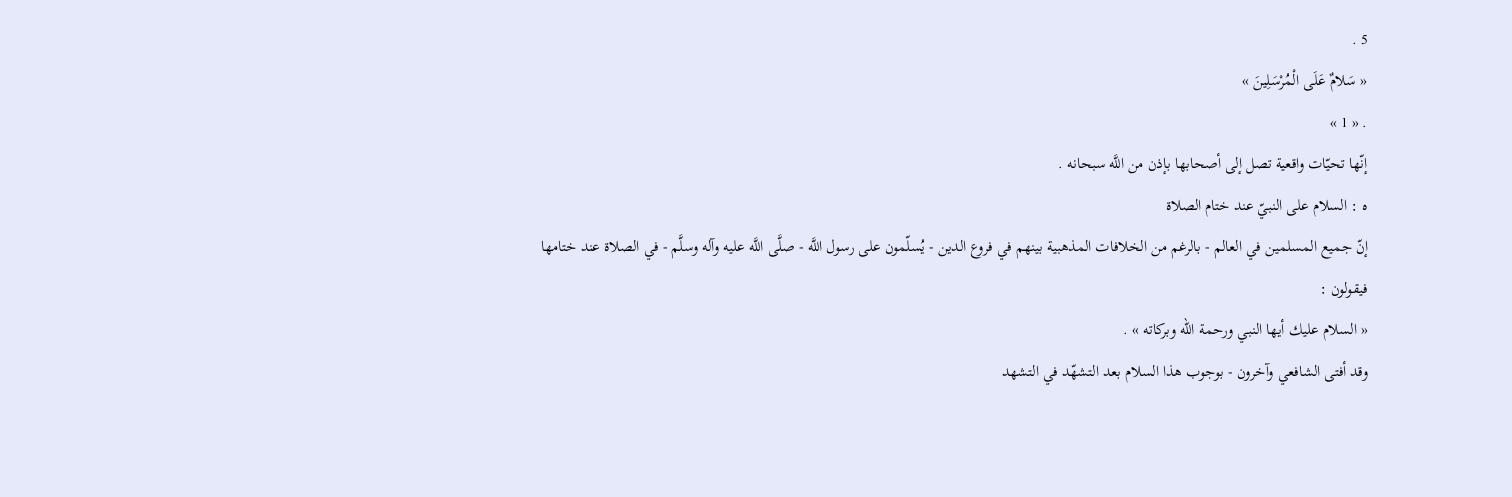5 .
« سَلامٌ عَلَى الْمُرْسَلِينَ »
. « 1 »
إنّها تحيّات واقعية تصل إلى أصحابها بإذن من اللَّه سبحانه .
ه : السلام على النبيّ عند ختام الصلاة
إنّ جميع المسلمين في العالم - بالرغم من الخلافات المذهبية بينهم في فروع الدين - يُسلّمون على رسول اللَّه - صلَّى اللَّه عليه وآله وسلَّم - في الصلاة عند ختامها فيقولون :
« السلام عليك أيها النبي ورحمة الله وبركاته » .
وقد أفتى الشافعي وآخرون - بوجوب هذا السلام بعد التشهّد في التشهد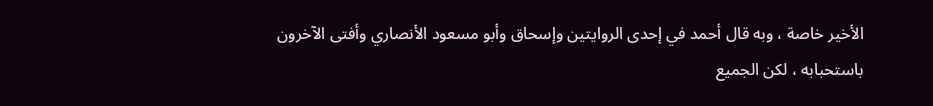الأخير خاصة ، وبه قال أحمد في إحدى الروايتين وإسحاق وأبو مسعود الأنصاري وأفتى الآخرون باستحبابه ، لكن الجميع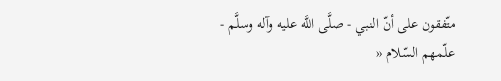متّفقون على أنّ النبي - صلَّى اللَّه عليه وآله وسلَّم - علّمهم السّلام «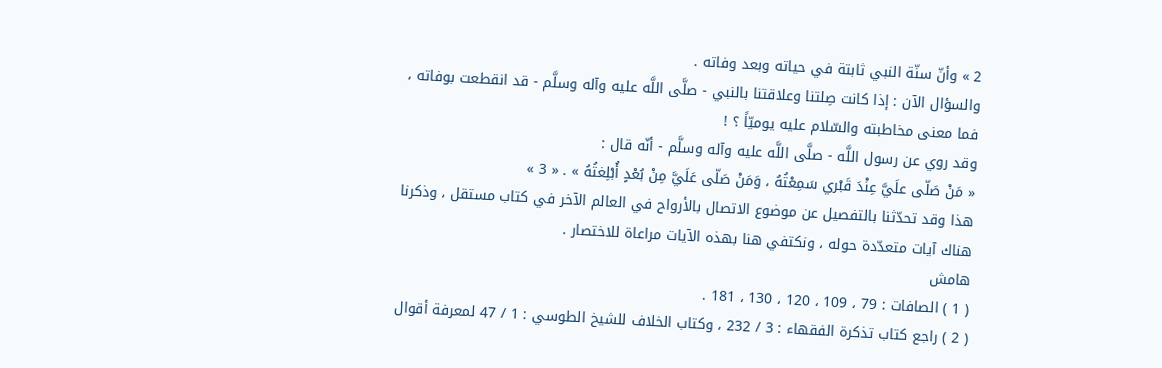2 » وأنّ سنّة النبي ثابتة في حياته وبعد وفاته .
والسؤال الآن : إذا كانت صِلتنا وعلاقتنا بالنبي - صلَّى اللَّه عليه وآله وسلَّم - قد انقطعت بوفاته ، فما معنى مخاطبته والسّلام عليه يوميّاً ؟ !
وقد روي عن رسول اللَّه - صلَّى اللَّه عليه وآله وسلَّم - أنّه قال :
« مَنْ صَلّى علَيَّ عِنْدَ قَبْري سَمِعْتُهُ ، وَمَنْ صَلّى عَلَيَّ مِنْ بُعْدٍ أُبْلِغتُهُ » . « 3 »
هذا وقد تحدّثنا بالتفصيل عن موضوع الاتصال بالأرواح في العالم الآخر في كتاب مستقل ، وذكرنا هناك آيات متعدّدة حوله ، ونكتفي هنا بهذه الآيات مراعاة للاختصار .
هامش
( 1 ) الصافات : 79 ، 109 ، 120 ، 130 ، 181 .
( 2 ) راجع كتاب تذكرة الفقهاء : 3 / 232 ، وكتاب الخلاف للشيخ الطوسي : 1 / 47 لمعرفة أقوال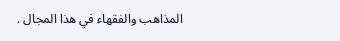المذاهب والفقهاء في هذا المجال .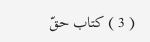( 3 ) كتاب حقّ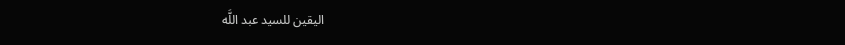اليقين للسيد عبد اللَّه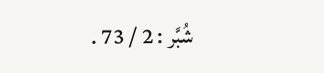شُبَّر : 2 / 73 .